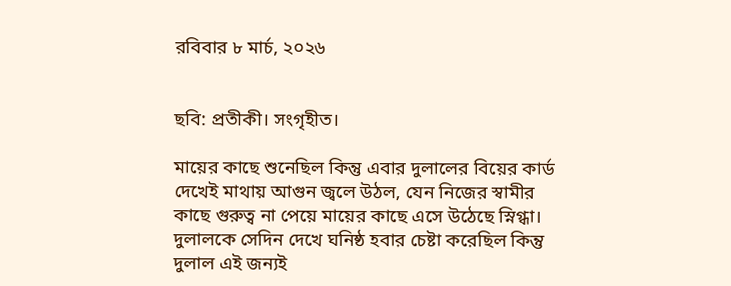রবিবার ৮ মার্চ, ২০২৬


ছবি: প্রতীকী। সংগৃহীত।

মায়ের কাছে শুনেছিল কিন্তু এবার দুলালের বিয়ের কার্ড দেখেই মাথায় আগুন জ্বলে উঠল, যেন নিজের স্বামীর কাছে গুরুত্ব না পেয়ে মায়ের কাছে এসে উঠেছে স্নিগ্ধা। দুলালকে সেদিন দেখে ঘনিষ্ঠ হবার চেষ্টা করেছিল কিন্তু দুলাল এই জন্যই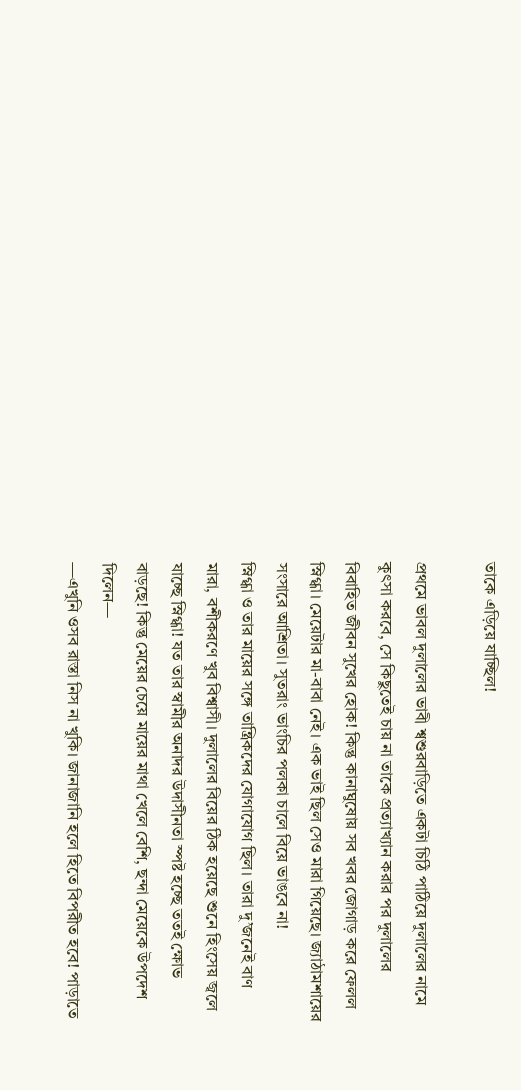তাকে এড়িয়ে যাচ্ছিল!

প্রথমে ভাবল দুলালের ভাবী শ্বশুরবাড়িতে একটা চিঠি পাঠিয়ে দুলালের নামে কুৎসা করবে, সে কিছুতেই চায় না তাকে প্রত্যাখ্যান করার পর দুলালের বিবাহিত জীবন সুখের হোক! কিন্তু কানাঘুষোয় সব খবর জোগাড় করে ফেলল স্নিগ্ধা। মেয়েটার মা-বাবা নেই। এক ভাই ছিল সেও মারা গিয়েছে। জ্যাঠামশায়ের সংসারে আশ্রিতা। সুতরাং ভাংচির পলকা চালে বিয়ে ভাঙবে না!
স্নিগ্ধা ও তার মায়ের সঙ্গে তান্ত্রিকদের যোগাযোগ ছিল। তারা দু’জনেই বাণ মারা, বশীকরণে খুব বিশ্বাসী। দুলালের বিয়ের ঠিক হয়েছে শুনে হিংসেয় জ্বলে যাচ্ছে স্নিগ্ধা! যত তার স্বামীর অনাদর উদাসীনতা স্পষ্ট হচ্ছে ততই ক্ষোভ বাড়ছে! কিন্তু মেয়ের চেয়ে মায়ের মাথা খেলে বেশি, ছন্দা মেয়েকে উপদেশ দিলেন—
—এখুনি ওসব রাস্তা নিস না খুকি। জানাজানি হলে হিতে বিপরীত হবে! পাড়াতে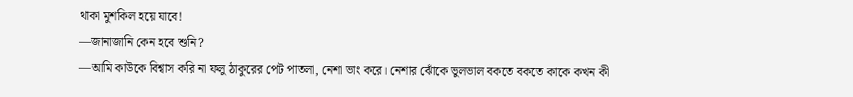থাকা মুশকিল হয়ে যাবে!
—জানাজানি কেন হবে শুনি?
—আমি কাউকে বিশ্বাস করি না ফলু ঠাকুরের পেট পাতলা, নেশা ভাং করে। নেশার ঝোঁকে ভুলভাল বকতে বকতে কাকে কখন কী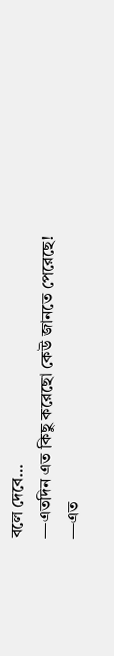বলে দেবে…
—এতদিন এত কিছু করেছো কেউ জানতে পেরেছে!
—এত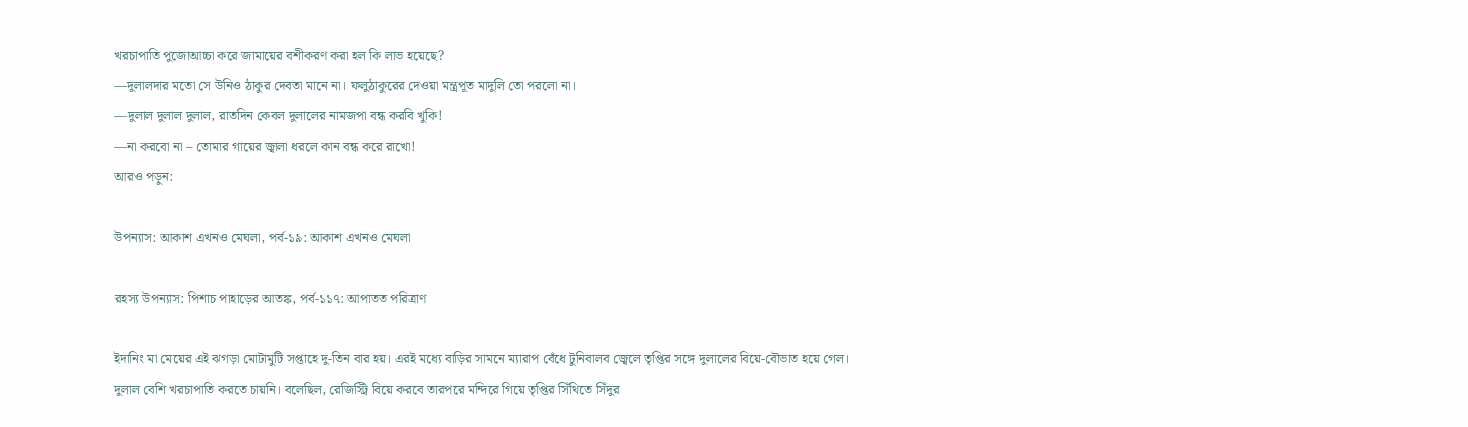খরচাপাতি পুজোআচ্চা করে জামায়ের বশীকরণ করা হল কি লাভ হয়েছে?
—দুলালদার মতো সে উনিও ঠাকুর দেবতা মানে না। ফলুঠাকুরের দেওয়া মন্ত্রপূত মাদুলি তো পরলো না।
—দুলাল দুলাল দুলাল, রাতদিন কেবল দুলালের নামজপা বন্ধ করবি খুকি!
—না করবো না – তোমার গায়ের জ্বালা ধরলে কান বন্ধ করে রাখো!
আরও পড়ুন:

উপন্যাস: আকাশ এখনও মেঘলা, পর্ব-১৯: আকাশ এখনও মেঘলা

রহস্য উপন্যাস: পিশাচ পাহাড়ের আতঙ্ক, পর্ব-১১৭: আপাতত পরিত্রাণ

ইদানিং মা মেয়ের এই ঝগড়া মোটামুটি সপ্তাহে দু-তিন বার হয়। এরই মধ্যে বাড়ির সামনে ম্যারাপ বেঁধে টুনিবালব জ্বেলে তৃপ্তির সঙ্গে দুলালের বিয়ে-বৌভাত হয়ে গেল। দুলাল বেশি খরচাপাতি করতে চায়নি। বলেছিল, রেজিস্ট্রি বিয়ে করবে তারপরে মন্দিরে গিয়ে তৃপ্তির সিঁথিতে সিঁদুর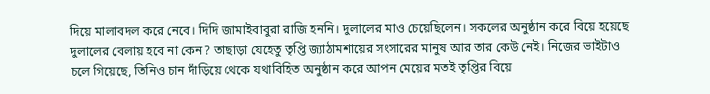দিয়ে মালাবদল করে নেবে। দিদি জামাইবাবুরা রাজি হননি। দুলালের মাও চেয়েছিলেন। সকলের অনুষ্ঠান করে বিয়ে হয়েছে দুলালের বেলায় হবে না কেন? তাছাড়া যেহেতু তৃপ্তি জ্যাঠামশায়ের সংসারের মানুষ আর তার কেউ নেই। নিজের ভাইটাও চলে গিয়েছে, তিনিও চান দাঁড়িয়ে থেকে যথাবিহিত অনুষ্ঠান করে আপন মেয়ের মতই তৃপ্তির বিয়ে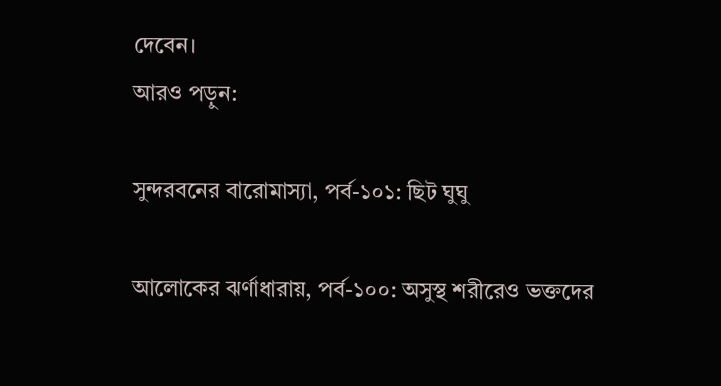দেবেন।
আরও পড়ুন:

সুন্দরবনের বারোমাস্যা, পর্ব-১০১: ছিট ঘুঘু

আলোকের ঝর্ণাধারায়, পর্ব-১০০: অসুস্থ শরীরেও ভক্তদের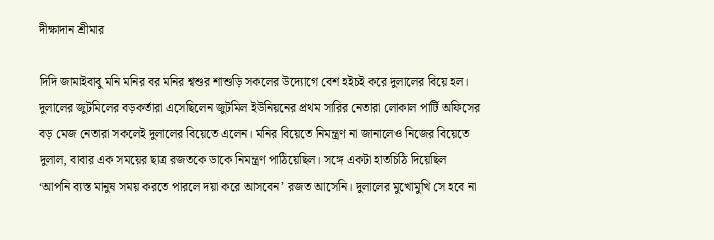দীক্ষাদান শ্রীমার

দিদি জামাইবাবু মনি মনির বর মনির শ্বশুর শাশুড়ি সকলের উদ্যোগে বেশ হইচই করে দুলালের বিয়ে হল। দুলালের জুটমিলের বড়কর্তারা এসেছিলেন জুটমিল ইউনিয়নের প্রথম সারির নেতারা লোকাল পার্টি অফিসের বড় মেজ নেতারা সকলেই দুলালের বিয়েতে এলেন। মনির বিয়েতে নিমন্ত্রণ না জানালেও নিজের বিয়েতে দুলাল, বাবার এক সময়ের ছাত্র রজতকে ডাকে নিমন্ত্রণ পাঠিয়েছিল। সঙ্গে একটা হাতচিঠি দিয়েছিল ‘আপনি ব্যস্ত মানুষ সময় করতে পারলে দয়া করে আসবেন’ রজত আসেনি। দুলালের মুখোমুখি সে হবে না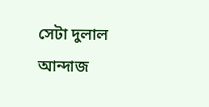সেটা দুলাল আন্দাজ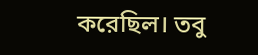করেছিল। তবু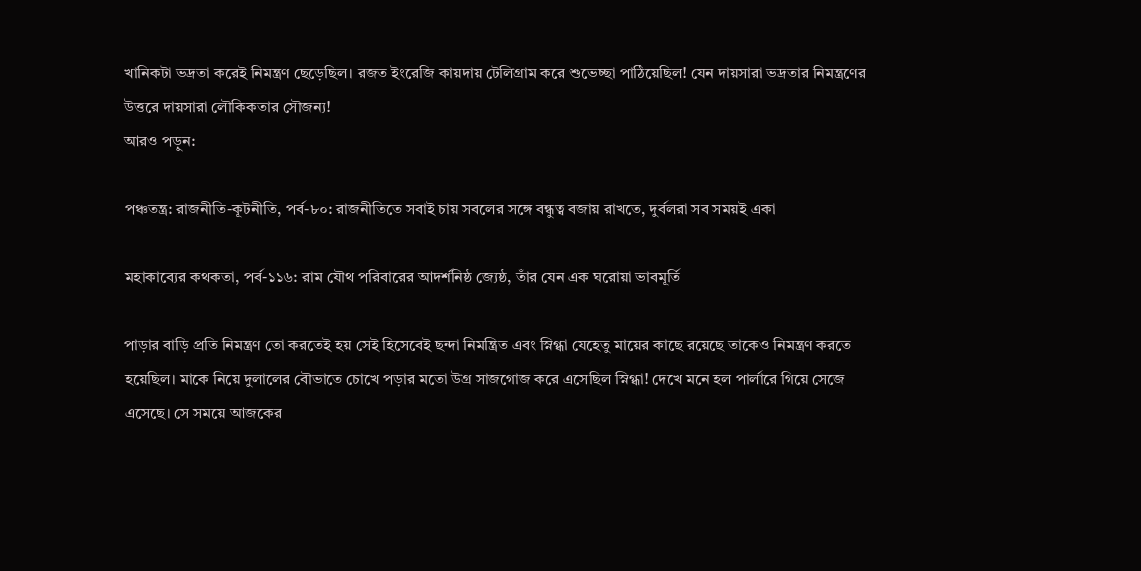খানিকটা ভদ্রতা করেই নিমন্ত্রণ ছেড়েছিল। রজত ইংরেজি কায়দায় টেলিগ্রাম করে শুভেচ্ছা পাঠিয়েছিল! যেন দায়সারা ভদ্রতার নিমন্ত্রণের উত্তরে দায়সারা লৌকিকতার সৌজন্য!
আরও পড়ুন:

পঞ্চতন্ত্র: রাজনীতি-কূটনীতি, পর্ব-৮০: রাজনীতিতে সবাই চায় সবলের সঙ্গে বন্ধুত্ব বজায় রাখতে, দুর্বলরা সব সময়ই একা

মহাকাব্যের কথকতা, পর্ব-১১৬: রাম যৌথ পরিবারের আদর্শনিষ্ঠ জ্যেষ্ঠ, তাঁর যেন এক ঘরোয়া ভাবমূর্তি

পাড়ার বাড়ি প্রতি নিমন্ত্রণ তো করতেই হয় সেই হিসেবেই ছন্দা নিমন্ত্রিত এবং স্নিগ্ধা যেহেতু মায়ের কাছে রয়েছে তাকেও নিমন্ত্রণ করতে হয়েছিল। মাকে নিয়ে দুলালের বৌভাতে চোখে পড়ার মতো উগ্র সাজগোজ করে এসেছিল স্নিগ্ধা! দেখে মনে হল পার্লারে গিয়ে সেজে এসেছে। সে সময়ে আজকের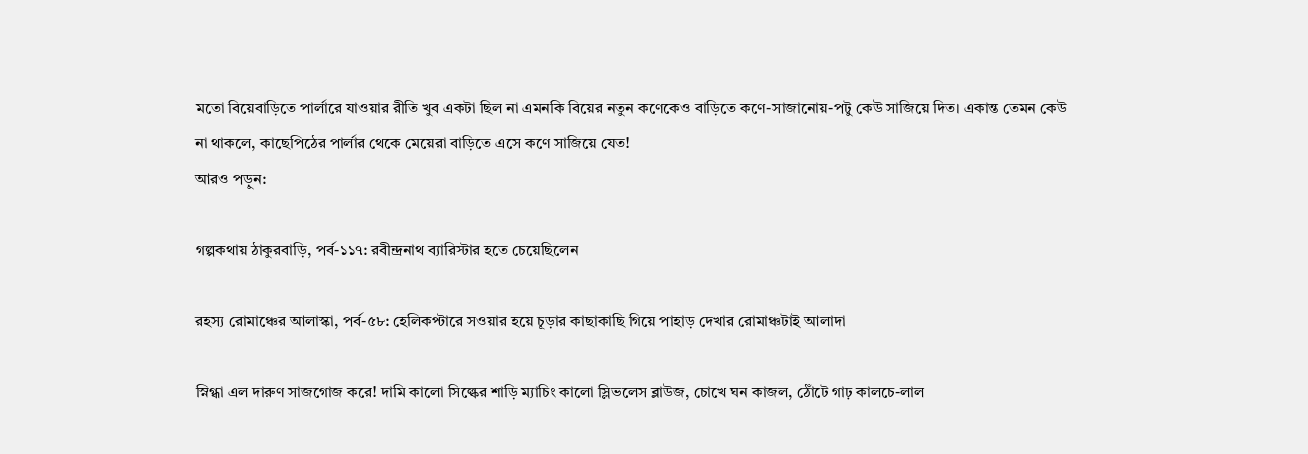মতো বিয়েবাড়িতে পার্লারে যাওয়ার রীতি খুব একটা ছিল না এমনকি বিয়ের নতুন কণেকেও বাড়িতে কণে-সাজানোয়-পটু কেউ সাজিয়ে দিত। একান্ত তেমন কেউ না থাকলে, কাছেপিঠের পার্লার থেকে মেয়েরা বাড়িতে এসে কণে সাজিয়ে যেত!
আরও পড়ুন:

গল্পকথায় ঠাকুরবাড়ি, পর্ব-১১৭: রবীন্দ্রনাথ ব্যারিস্টার হতে চেয়েছিলেন

রহস্য রোমাঞ্চের আলাস্কা, পর্ব-৫৮: হেলিকপ্টারে সওয়ার হয়ে চূড়ার কাছাকাছি গিয়ে পাহাড় দেখার রোমাঞ্চটাই আলাদা

স্নিগ্ধা এল দারুণ সাজগোজ করে! দামি কালো সিল্কের শাড়ি ম্যাচিং কালো স্লিভলেস ব্লাউজ, চোখে ঘন কাজল, ঠোঁটে গাঢ় কালচে-লাল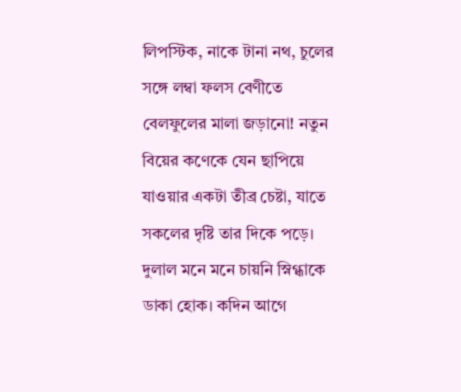লিপস্টিক, নাকে টানা নথ, চুলের সঙ্গে লম্বা ফলস বেণীতে বেলফুলের মালা জড়ানো! নতুন বিয়ের কণেকে যেন ছাপিয়ে যাওয়ার একটা তীব্র চেষ্টা, যাতে সকলের দৃষ্টি তার দিকে পড়ে। দুলাল মনে মনে চায়নি স্নিগ্ধাকে ডাকা হোক। কদিন আগে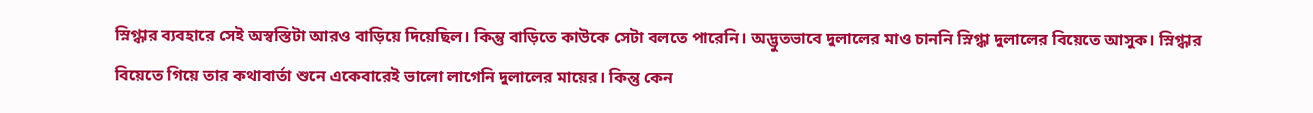স্নিগ্ধার ব্যবহারে সেই অস্বস্তিটা আরও বাড়িয়ে দিয়েছিল। কিন্তু বাড়িতে কাউকে সেটা বলতে পারেনি। অদ্ভুতভাবে দুলালের মাও চাননি স্নিগ্ধা দুলালের বিয়েতে আসুক। স্নিগ্ধার বিয়েতে গিয়ে তার কথাবার্তা শুনে একেবারেই ভালো লাগেনি দুলালের মায়ের। কিন্তু কেন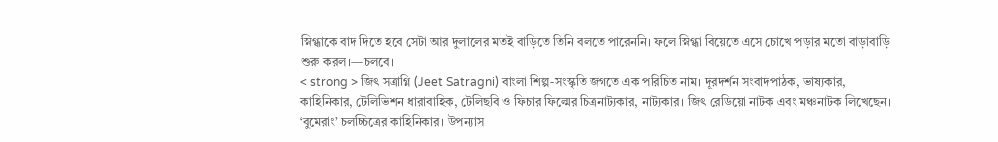স্নিগ্ধাকে বাদ দিতে হবে সেটা আর দুলালের মতই বাড়িতে তিনি বলতে পারেননি। ফলে স্নিগ্ধা বিয়েতে এসে চোখে পড়ার মতো বাড়াবাড়ি শুরু করল।—চলবে।
< strong > জিৎ সত্রাগ্নি (Jeet Satragni) বাংলা শিল্প-সংস্কৃতি জগতে এক পরিচিত নাম। দূরদর্শন সংবাদপাঠক, ভাষ্যকার, কাহিনিকার, টেলিভিশন ধারাবাহিক, টেলিছবি ও ফিচার ফিল্মের চিত্রনাট্যকার, নাট্যকার। জিৎ রেডিয়ো নাটক এবং মঞ্চনাটক লিখেছেন। ‘বুমেরাং’ চলচ্চিত্রের কাহিনিকার। উপন্যাস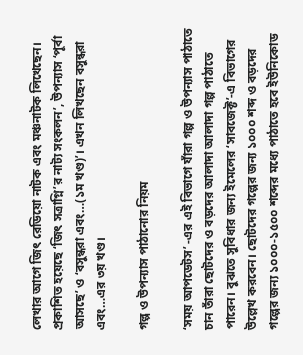লেখার আগে জিৎ রেডিয়ো নাটক এবং মঞ্চনাটক লিখেছেন। প্রকাশিত হয়েছে ‘জিৎ সত্রাগ্নি’র নাট্য সংকলন’, উপন্যাস ‘পূর্বা আসছে’ ও ‘বসুন্ধরা এবং…(১ম খণ্ড)’। এখন লিখছেন বসুন্ধরা এবং…এর ৩য় খণ্ড।

গল্প ও উপন্যাস পাঠানোর নিয়ম

‘সময় আপডেটস’ -এর এই বিভাগে যাঁরা গল্প ও উপন্যাস পাঠাতে চান তাঁরা ছোটদের ও বড়দের আলাদা আলাদা গল্প পাঠাতে পারেন। বুঝতে সুবিধার জন্য ইমেলের ‘সাবজেক্ট’-এ বিভাগের উল্লেখ করবেন। ছোটদের গল্পের জন্য ১০০০ শব্দ ও বড়দের গল্পের জন্য ১০০০-১৫০০ শব্দের মধ্যে পাঠাতে হবে ইউনিকোড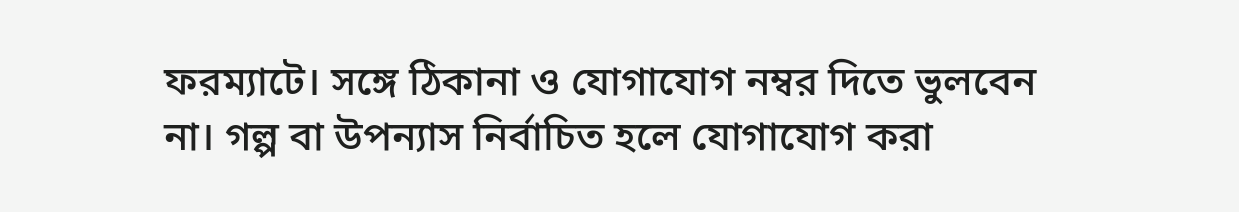ফরম্যাটে। সঙ্গে ঠিকানা ও যোগাযোগ নম্বর দিতে ভুলবেন না। গল্প বা উপন্যাস নির্বাচিত হলে যোগাযোগ করা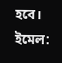হবে। ইমেল: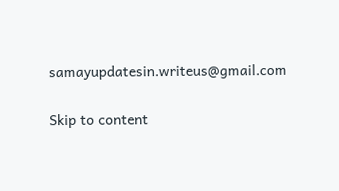samayupdatesin.writeus@gmail.com


Skip to content